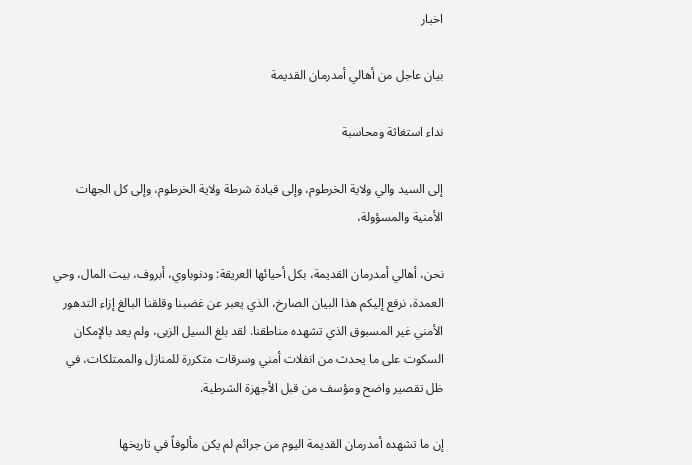اخبار

بيان عاجل من أهالي أمدرمان القديمة

نداء استغاثة ومحاسبة

إلى السيد والي ولاية الخرطوم، وإلى قيادة شرطة ولاية الخرطوم، وإلى كل الجهات الأمنية والمسؤولة،

نحن، أهالي أمدرمان القديمة، بكل أحيائها العريقة: ودنوباوي، أبروف، بيت المال، وحي العمدة، نرفع إليكم هذا البيان الصارخ، الذي يعبر عن غضبنا وقلقنا البالغ إزاء التدهور الأمني غير المسبوق الذي تشهده مناطقنا. لقد بلغ السيل الزبى، ولم يعد بالإمكان السكوت على ما يحدث من انفلات أمني وسرقات متكررة للمنازل والممتلكات، في ظل تقصير واضح ومؤسف من قبل الأجهزة الشرطية.

إن ما تشهده أمدرمان القديمة اليوم من جرائم لم يكن مألوفاً في تاريخها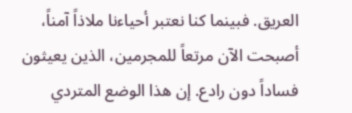العريق. فبينما كنا نعتبر أحياءنا ملاذاً آمناً، أصبحت الآن مرتعاً للمجرمين، الذين يعيثون فساداً دون رادع. إن هذا الوضع المتردي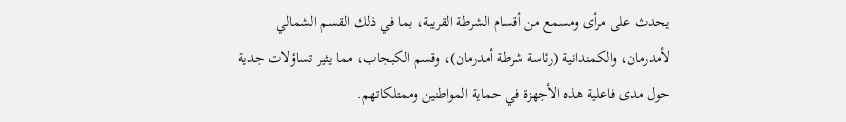يحدث على مرأى ومسمع من أقسام الشرطة القريبة، بما في ذلك القسم الشمالي لأمدرمان، والكمندانية (رئاسة شرطة أمدرمان)، وقسم الكبجاب، مما يثير تساؤلات جدية حول مدى فاعلية هذه الأجهزة في حماية المواطنين وممتلكاتهم.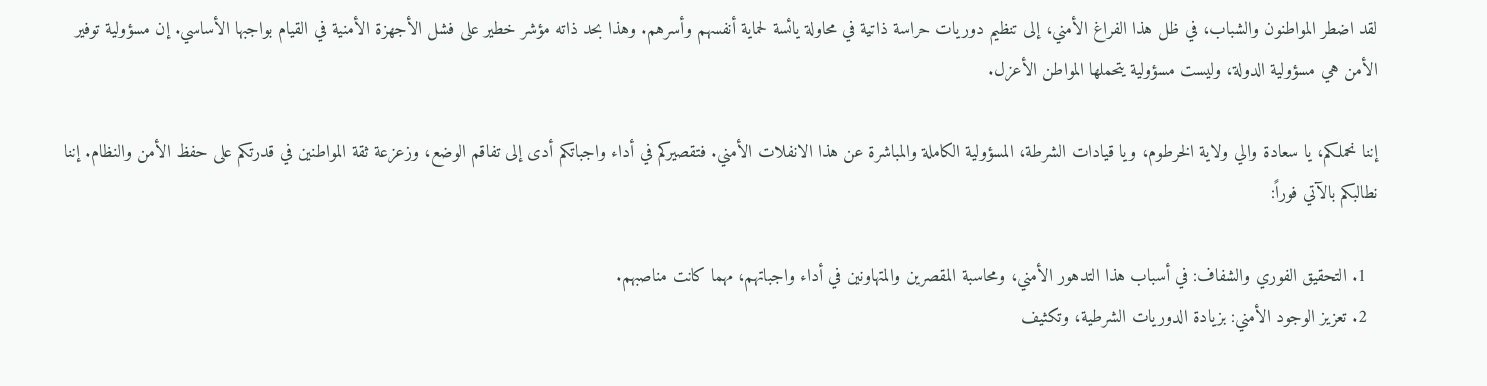لقد اضطر المواطنون والشباب، في ظل هذا الفراغ الأمني، إلى تنظيم دوريات حراسة ذاتية في محاولة يائسة لحماية أنفسهم وأسرهم. وهذا بحد ذاته مؤشر خطير على فشل الأجهزة الأمنية في القيام بواجبها الأساسي. إن مسؤولية توفير الأمن هي مسؤولية الدولة، وليست مسؤولية يتحملها المواطن الأعزل.

إننا نحملكم، يا سعادة والي ولاية الخرطوم، ويا قيادات الشرطة، المسؤولية الكاملة والمباشرة عن هذا الانفلات الأمني. فتقصيركم في أداء واجباتكم أدى إلى تفاقم الوضع، وزعزعة ثقة المواطنين في قدرتكم على حفظ الأمن والنظام. إننا نطالبكم بالآتي فوراً:

  1. التحقيق الفوري والشفاف: في أسباب هذا التدهور الأمني، ومحاسبة المقصرين والمتهاونين في أداء واجباتهم، مهما كانت مناصبهم.
  2. تعزيز الوجود الأمني: بزيادة الدوريات الشرطية، وتكثيف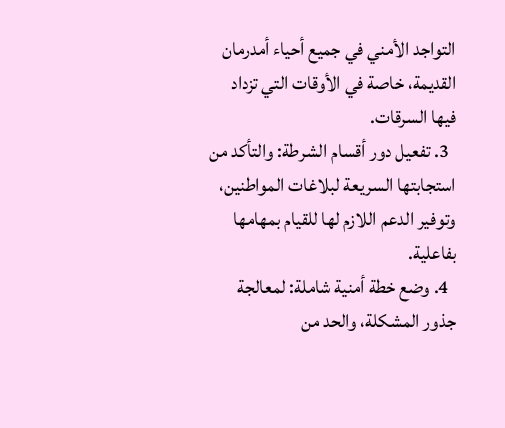التواجد الأمني في جميع أحياء أمدرمان القديمة، خاصة في الأوقات التي تزداد فيها السرقات.
  3. تفعيل دور أقسام الشرطة: والتأكد من استجابتها السريعة لبلاغات المواطنين، وتوفير الدعم اللازم لها للقيام بمهامها بفاعلية.
  4. وضع خطة أمنية شاملة: لمعالجة جذور المشكلة، والحد من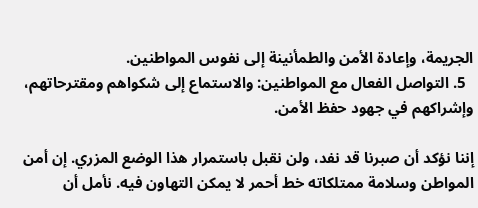الجريمة، وإعادة الأمن والطمأنينة إلى نفوس المواطنين.
  5. التواصل الفعال مع المواطنين: والاستماع إلى شكواهم ومقترحاتهم، وإشراكهم في جهود حفظ الأمن.

إننا نؤكد أن صبرنا قد نفد، ولن نقبل باستمرار هذا الوضع المزري. إن أمن المواطن وسلامة ممتلكاته خط أحمر لا يمكن التهاون فيه. نأمل أن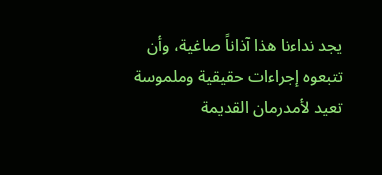يجد نداءنا هذا آذاناً صاغية، وأن تتبعوه إجراءات حقيقية وملموسة تعيد لأمدرمان القديمة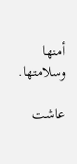أمنها وسلامتها.

عاشت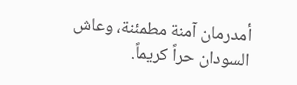أمدرمان آمنة مطمئنة، وعاش السودان حراً كريماً.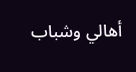أهالي وشباب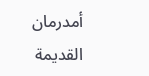أمدرمان القديمة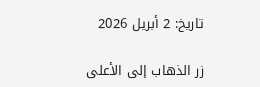تاريخ: 2 أبريل 2026

زر الذهاب إلى الأعلى